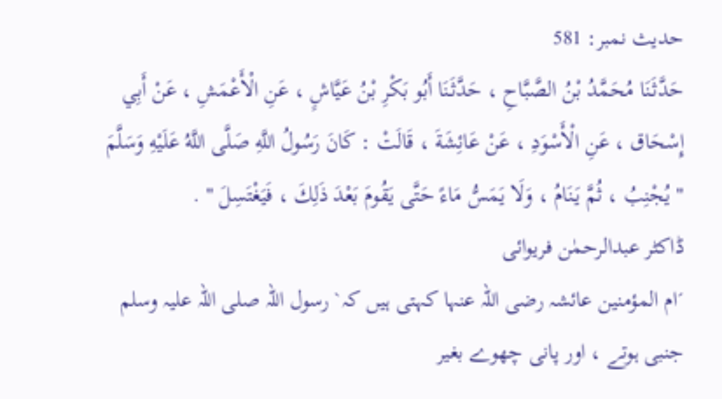حدیث نمبر: 581
حَدَّثَنَا مُحَمَّدُ بْنُ الصَّبَّاحِ ، حَدَّثَنَا أَبُو بَكْرِ بْنُ عَيَّاشٍ ، عَنِ الْأَعْمَشِ ، عَنْ أَبِي إِسْحَاق ، عَنِ الْأَسْوَدِ ، عَنْ عَائِشَةَ ، قَالَتْ : كَانَ رَسُولُ اللَّهِ صَلَّى اللَّهُ عَلَيْهِ وَسَلَّمَ " يُجْنِبُ ، ثُمَّ يَنَامُ ، وَلَا يَمَسُّ مَاءً حَتَّى يَقُومَ بَعْدَ ذَلِكَ ، فَيَغْتَسِلَ " .
ڈاکٹر عبدالرحمٰن فریوائی
´ام المؤمنین عائشہ رضی اللہ عنہا کہتی ہیں کہ` رسول اللہ صلی اللہ علیہ وسلم جنبی ہوتے ، اور پانی چھوے بغیر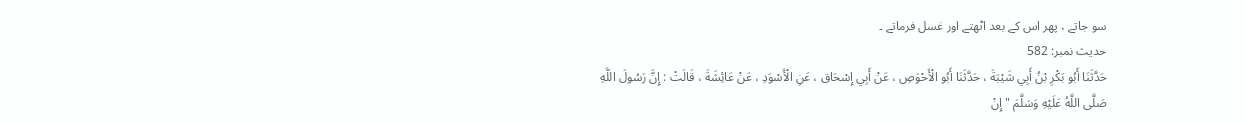سو جاتے ، پھر اس کے بعد اٹھتے اور غسل فرماتے ۔
حدیث نمبر: 582
حَدَّثَنَا أَبُو بَكْرِ بْنُ أَبِي شَيْبَةَ ، حَدَّثَنَا أَبُو الْأَحْوَصِ ، عَنْ أَبِي إِسْحَاق ، عَنِ الْأَسْوَدِ ، عَنْ عَائِشَةَ ، قَالَتْ : إِنَّ رَسُولَ اللَّهِ صَلَّى اللَّهُ عَلَيْهِ وَسَلَّمَ " إِنْ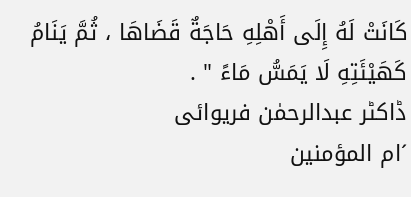كَانَتْ لَهُ إِلَى أَهْلِهِ حَاجَةٌ قَضَاهَا ، ثُمَّ يَنَامُ كَهَيْئَتِهِ لَا يَمَسُّ مَاءً " .
ڈاکٹر عبدالرحمٰن فریوائی
´ام المؤمنین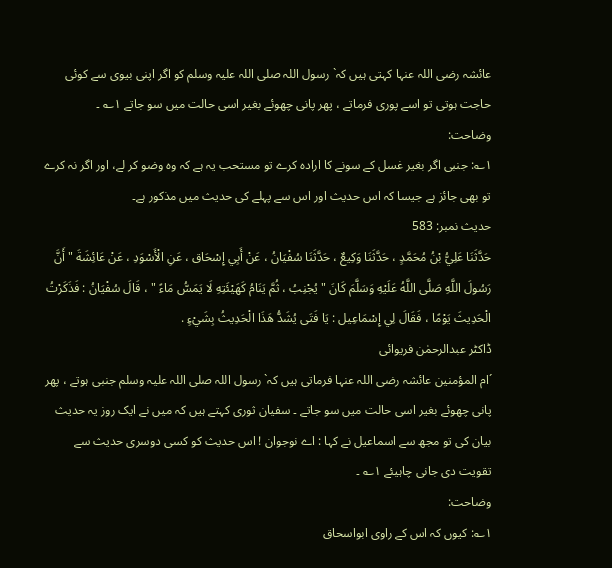عائشہ رضی اللہ عنہا کہتی ہیں کہ` رسول اللہ صلی اللہ علیہ وسلم کو اگر اپنی بیوی سے کوئی حاجت ہوتی تو اسے پوری فرماتے ، پھر پانی چھوئے بغیر اسی حالت میں سو جاتے ۱؎ ۔
وضاحت:
۱؎: جنبی اگر بغیر غسل کے سونے کا ارادہ کرے تو مستحب یہ ہے کہ وہ وضو کر لے، اور اگر نہ کرے تو بھی جائز ہے جیسا کہ اس حدیث اور اس سے پہلے کی حدیث میں مذکور ہے۔
حدیث نمبر: 583
حَدَّثَنَا عَلِيُّ بْنُ مُحَمَّدٍ ، حَدَّثَنَا وَكِيعٌ ، حَدَّثَنَا سُفْيَانُ ، عَنْ أَبِي إِسْحَاق ، عَنِ الْأَسْوَدِ ، عَنْ عَائِشَةَ " أَنَّ رَسُولَ اللَّهِ صَلَّى اللَّهُ عَلَيْهِ وَسَلَّمَ كَانَ " يُجْنِبُ ، ثُمَّ يَنَامُ كَهَيْئَتِهِ لَا يَمَسُّ مَاءً " ، قَالَ سُفْيَانُ : فَذَكَرْتُ الْحَدِيثَ يَوْمًا ، فَقَالَ لِي إِسْمَاعِيل : يَا فَتَى يُشَدُّ هَذَا الْحَدِيثُ بِشَيْءٍ .
ڈاکٹر عبدالرحمٰن فریوائی
´ام المؤمنین عائشہ رضی اللہ عنہا فرماتی ہیں کہ` رسول اللہ صلی اللہ علیہ وسلم جنبی ہوتے ، پھر پانی چھوئے بغیر اسی حالت میں سو جاتے ۔ سفیان ثوری کہتے ہیں کہ میں نے ایک روز یہ حدیث بیان کی تو مجھ سے اسماعیل نے کہا : اے نوجوان ! اس حدیث کو کسی دوسری حدیث سے تقویت دی جانی چاہیئے ۱؎ ۔
وضاحت:
۱؎: کیوں کہ اس کے راوی ابواسحاق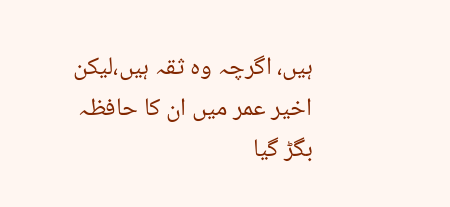ہیں، اگرچہ وہ ثقہ ہیں،لیکن اخیر عمر میں ان کا حافظہ بگڑ گیا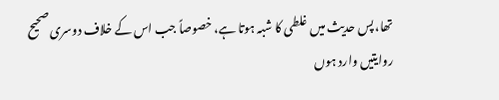تھا، پس حدیث میں غلطی کا شبہ ہوتا ہے، خصوصاً جب اس کے خلاف دوسری صحیح روایتیں وارد ہوں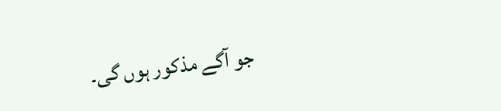جو آگے مذکور ہوں گی۔